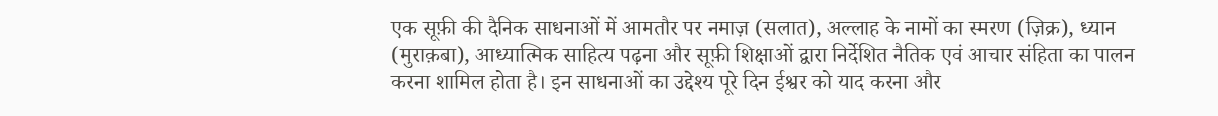एक सूफ़ी की दैनिक साधनाओं में आमतौर पर नमाज़ (सलात), अल्लाह के नामों का स्मरण (ज़िक्र), ध्यान (मुराक़बा), आध्यात्मिक साहित्य पढ़ना और सूफ़ी शिक्षाओं द्वारा निर्देशित नैतिक एवं आचार संहिता का पालन करना शामिल होता है। इन साधनाओं का उद्देश्य पूरे दिन ईश्वर को याद करना और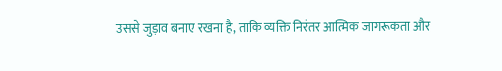उससे जुड़ाव बनाए रखना है, ताकि व्यक्ति निरंतर आत्मिक जागरूकता और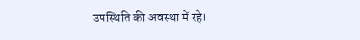उपस्थिति की अवस्था में रहे।